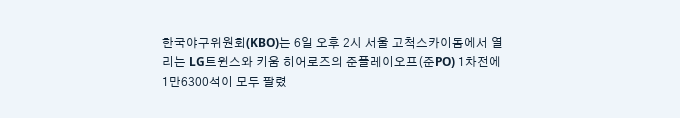한국야구위원회(KBO)는 6일 오후 2시 서울 고척스카이돔에서 열리는 LG트윈스와 키움 히어로즈의 준플레이오프(준PO) 1차전에 1만6300석이 모두 팔렸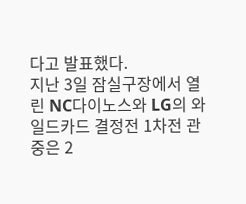다고 발표했다.
지난 3일 잠실구장에서 열린 NC다이노스와 LG의 와일드카드 결정전 1차전 관중은 2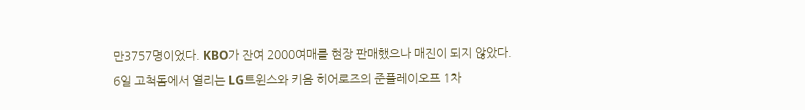만3757명이었다. KBO가 잔여 2000여매를 현장 판매했으나 매진이 되지 않았다.
6일 고척돔에서 열리는 LG트윈스와 키음 히어로즈의 준플레이오프 1차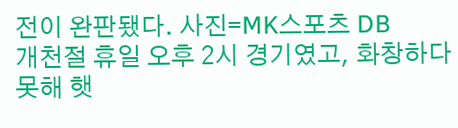전이 완판됐다. 사진=MK스포츠 DB
개천절 휴일 오후 2시 경기였고, 화창하다 못해 햇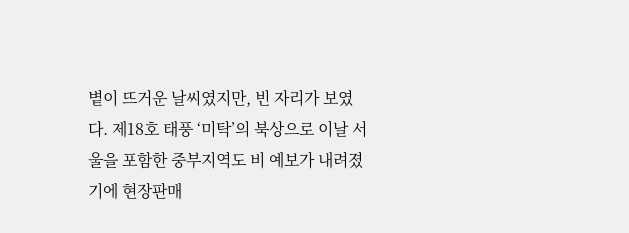볕이 뜨거운 날씨였지만, 빈 자리가 보였다. 제18호 태풍 ‘미탁’의 북상으로 이날 서울을 포함한 중부지역도 비 예보가 내려졌기에 현장판매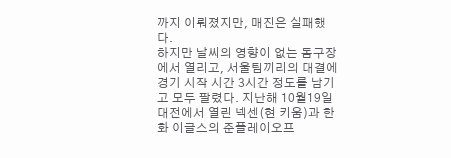까지 이뤄졌지만, 매진은 실패했다.
하지만 날씨의 영향이 없는 돔구장에서 열리고, 서울팀끼리의 대결에 경기 시작 시간 3시간 정도를 남기고 모두 팔렸다. 지난해 10월19일 대전에서 열린 넥센(현 키움)과 한화 이글스의 준플레이오프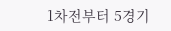1차전부터 5경기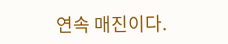연속 매진이다.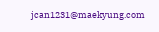jcan1231@maekyung.com